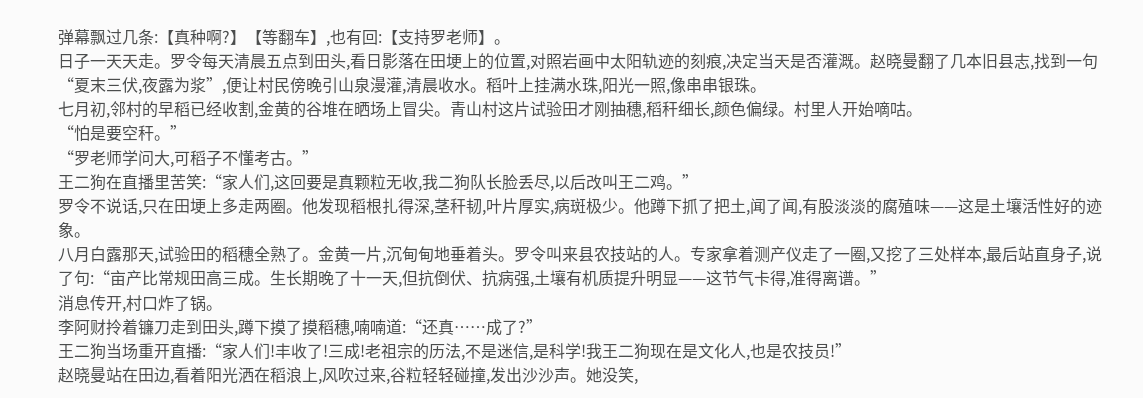弹幕飘过几条:【真种啊?】【等翻车】,也有回:【支持罗老师】。
日子一天天走。罗令每天清晨五点到田头,看日影落在田埂上的位置,对照岩画中太阳轨迹的刻痕,决定当天是否灌溉。赵晓曼翻了几本旧县志,找到一句“夏末三伏,夜露为浆”,便让村民傍晚引山泉漫灌,清晨收水。稻叶上挂满水珠,阳光一照,像串串银珠。
七月初,邻村的早稻已经收割,金黄的谷堆在晒场上冒尖。青山村这片试验田才刚抽穗,稻秆细长,颜色偏绿。村里人开始嘀咕。
“怕是要空秆。”
“罗老师学问大,可稻子不懂考古。”
王二狗在直播里苦笑:“家人们,这回要是真颗粒无收,我二狗队长脸丢尽,以后改叫王二鸡。”
罗令不说话,只在田埂上多走两圈。他发现稻根扎得深,茎秆韧,叶片厚实,病斑极少。他蹲下抓了把土,闻了闻,有股淡淡的腐殖味——这是土壤活性好的迹象。
八月白露那天,试验田的稻穗全熟了。金黄一片,沉甸甸地垂着头。罗令叫来县农技站的人。专家拿着测产仪走了一圈,又挖了三处样本,最后站直身子,说了句:“亩产比常规田高三成。生长期晚了十一天,但抗倒伏、抗病强,土壤有机质提升明显——这节气卡得,准得离谱。”
消息传开,村口炸了锅。
李阿财拎着镰刀走到田头,蹲下摸了摸稻穗,喃喃道:“还真……成了?”
王二狗当场重开直播:“家人们!丰收了!三成!老祖宗的历法,不是迷信,是科学!我王二狗现在是文化人,也是农技员!”
赵晓曼站在田边,看着阳光洒在稻浪上,风吹过来,谷粒轻轻碰撞,发出沙沙声。她没笑,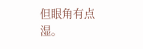但眼角有点湿。